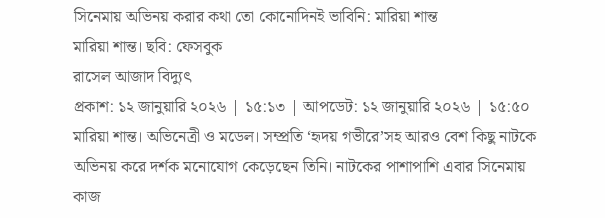সিনেমায় অভিনয় করার কথা তো কোনোদিনই ভাবিনি: মারিয়া শান্ত
মারিয়া শান্ত। ছবি: ফেসবুক
রাসেল আজাদ বিদ্যুৎ
প্রকাশ: ১২ জানুয়ারি ২০২৬ | ১৫:১৩ | আপডেট: ১২ জানুয়ারি ২০২৬ | ১৫:৫০
মারিয়া শান্ত। অভিনেত্রী ও মডেল। সম্প্রতি ‘হৃদয় গভীরে’সহ আরও বেশ কিছু নাটকে অভিনয় করে দর্শক মনোযোগ কেড়েছেন তিনি। নাটকের পাশাপাশি এবার সিনেমায় কাজ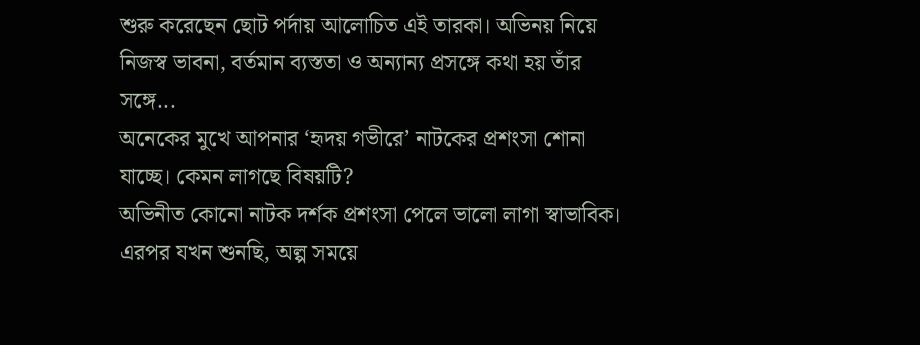শুরু করেছেন ছোট পর্দায় আলোচিত এই তারকা। অভিনয় নিয়ে নিজস্ব ভাবনা, বর্তমান ব্যস্ততা ও অন্যান্য প্রসঙ্গে কথা হয় তাঁর সঙ্গে...
অনেকের মুখে আপনার ‘হৃদয় গভীরে’ নাটকের প্রশংসা শোনা যাচ্ছে। কেমন লাগছে বিষয়টি?
অভিনীত কোনো নাটক দর্শক প্রশংসা পেলে ভালো লাগা স্বাভাবিক। এরপর যখন শুনছি, অল্প সময়ে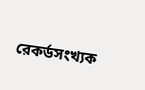রেকর্ডসংখ্যক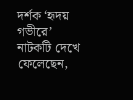দর্শক ‘হৃদয় গভীরে’ নাটকটি দেখে ফেলেছেন,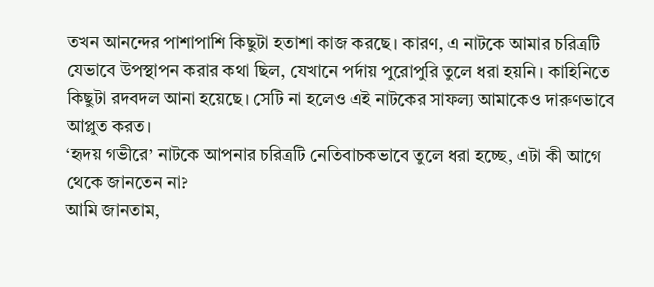তখন আনন্দের পাশাপাশি কিছুটা হতাশা কাজ করছে। কারণ, এ নাটকে আমার চরিত্রটি যেভাবে উপস্থাপন করার কথা ছিল, যেখানে পর্দায় পুরোপুরি তুলে ধরা হয়নি। কাহিনিতে কিছুটা রদবদল আনা হয়েছে। সেটি না হলেও এই নাটকের সাফল্য আমাকেও দারুণভাবে আপ্লুত করত।
‘হৃদয় গভীরে’ নাটকে আপনার চরিত্রটি নেতিবাচকভাবে তুলে ধরা হচ্ছে, এটা কী আগে থেকে জানতেন না?
আমি জানতাম,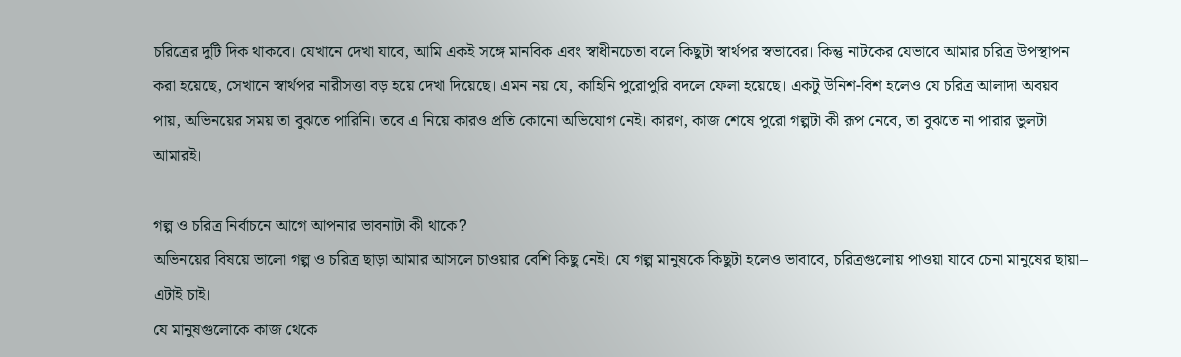চরিত্রের দুটি দিক থাকবে। যেখানে দেখা যাবে, আমি একই সঙ্গে মানবিক এবং স্বাধীনচেতা বলে কিছুটা স্বার্থপর স্বভাবের। কিন্তু নাটকের যেভাবে আমার চরিত্র উপস্থাপন করা হয়েছে, সেখানে স্বার্থপর নারীসত্তা বড় হয়ে দেখা দিয়েছে। এমন নয় যে, কাহিনি পুরোপুরি বদলে ফেলা হয়েছে। একটু উনিশ-বিশ হলেও যে চরিত্র আলাদা অবয়ব পায়, অভিনয়ের সময় তা বুঝতে পারিনি। তবে এ নিয়ে কারও প্রতি কোনো অভিযোগ নেই। কারণ, কাজ শেষে পুরো গল্পটা কী রূপ নেবে, তা বুঝতে না পারার ভুলটা আমারই।

গল্প ও চরিত্র নির্বাচনে আগে আপনার ভাবনাটা কী থাকে?
অভিনয়ের বিষয়ে ভালো গল্প ও চরিত্র ছাড়া আমার আসলে চাওয়ার বেশি কিছু নেই। যে গল্প মানুষকে কিছুটা হলেও ভাবাবে, চরিত্রগুলোয় পাওয়া যাবে চেনা মানুষের ছায়া– এটাই চাই।
যে মানুষগুলোকে কাজ থেকে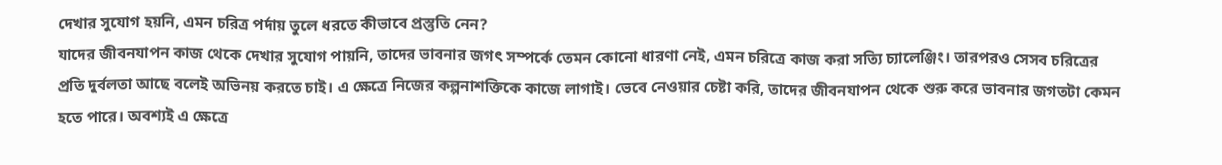দেখার সুযোগ হয়নি, এমন চরিত্র পর্দায় তুলে ধরতে কীভাবে প্রস্তুতি নেন?
যাদের জীবনযাপন কাজ থেকে দেখার সুযোগ পায়নি, তাদের ভাবনার জগৎ সম্পর্কে তেমন কোনো ধারণা নেই, এমন চরিত্রে কাজ করা সত্যি চ্যালেঞ্জিং। তারপরও সেসব চরিত্রের প্রতি দুর্বলতা আছে বলেই অভিনয় করতে চাই। এ ক্ষেত্রে নিজের কল্পনাশক্তিকে কাজে লাগাই। ভেবে নেওয়ার চেষ্টা করি, তাদের জীবনযাপন থেকে শুরু করে ভাবনার জগতটা কেমন হতে পারে। অবশ্যই এ ক্ষেত্রে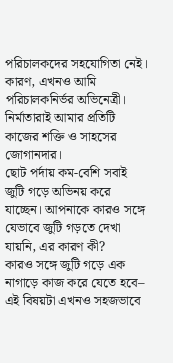পরিচালকদের সহযোগিতা নেই। কারণ, এখনও আমি পরিচালকনির্ভর অভিনেত্রী। নির্মাতারাই আমার প্রতিটি কাজের শক্তি ও সাহসের জোগানদার।
ছোট পর্দায় কম-বেশি সবাই জুটি গড়ে অভিনয় করে যাচ্ছেন। আপনাকে কারও সঙ্গে যেভাবে জুটি গড়তে দেখা যায়নি, এর কারণ কী?
কারও সঙ্গে জুটি গড়ে এক নাগাড়ে কাজ করে যেতে হবে– এই বিষয়টা এখনও সহজভাবে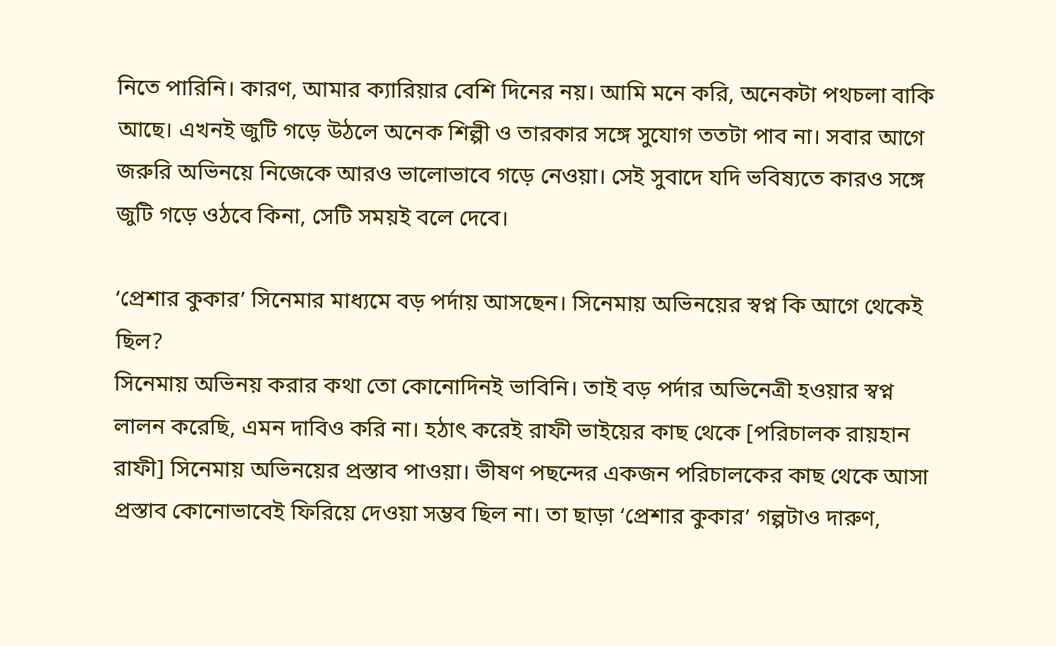নিতে পারিনি। কারণ, আমার ক্যারিয়ার বেশি দিনের নয়। আমি মনে করি, অনেকটা পথচলা বাকি আছে। এখনই জুটি গড়ে উঠলে অনেক শিল্পী ও তারকার সঙ্গে সুযোগ ততটা পাব না। সবার আগে জরুরি অভিনয়ে নিজেকে আরও ভালোভাবে গড়ে নেওয়া। সেই সুবাদে যদি ভবিষ্যতে কারও সঙ্গে জুটি গড়ে ওঠবে কিনা, সেটি সময়ই বলে দেবে।

‘প্রেশার কুকার’ সিনেমার মাধ্যমে বড় পর্দায় আসছেন। সিনেমায় অভিনয়ের স্বপ্ন কি আগে থেকেই ছিল?
সিনেমায় অভিনয় করার কথা তো কোনোদিনই ভাবিনি। তাই বড় পর্দার অভিনেত্রী হওয়ার স্বপ্ন লালন করেছি, এমন দাবিও করি না। হঠাৎ করেই রাফী ভাইয়ের কাছ থেকে [পরিচালক রায়হান রাফী] সিনেমায় অভিনয়ের প্রস্তাব পাওয়া। ভীষণ পছন্দের একজন পরিচালকের কাছ থেকে আসা প্রস্তাব কোনোভাবেই ফিরিয়ে দেওয়া সম্ভব ছিল না। তা ছাড়া ‘প্রেশার কুকার’ গল্পটাও দারুণ,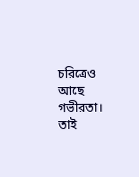চরিত্রেও আছে গভীরতা। তাই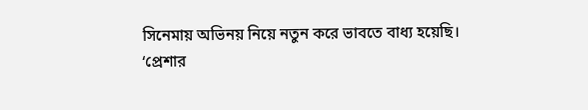সিনেমায় অভিনয় নিয়ে নতুন করে ভাবতে বাধ্য হয়েছি।
‘প্রেশার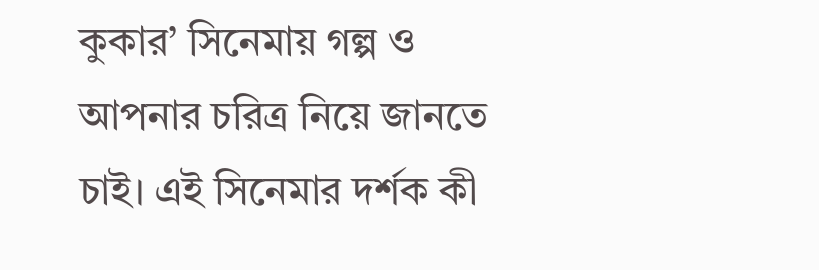কুকার’ সিনেমায় গল্প ও আপনার চরিত্র নিয়ে জানতে চাই। এই সিনেমার দর্শক কী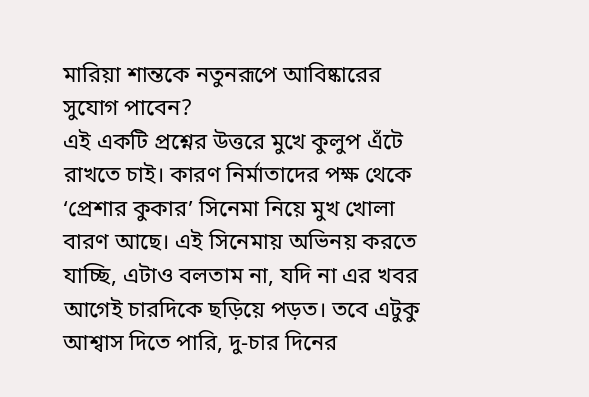মারিয়া শান্তকে নতুনরূপে আবিষ্কারের সুযোগ পাবেন?
এই একটি প্রশ্নের উত্তরে মুখে কুলুপ এঁটে রাখতে চাই। কারণ নির্মাতাদের পক্ষ থেকে ‘প্রেশার কুকার’ সিনেমা নিয়ে মুখ খোলা বারণ আছে। এই সিনেমায় অভিনয় করতে যাচ্ছি, এটাও বলতাম না, যদি না এর খবর আগেই চারদিকে ছড়িয়ে পড়ত। তবে এটুকু আশ্বাস দিতে পারি, দু-চার দিনের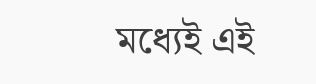মধ্যেই এই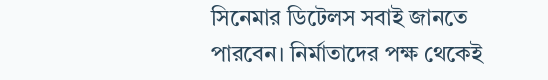সিনেমার ডিটেলস সবাই জানতে পারবেন। নির্মাতাদের পক্ষ থেকেই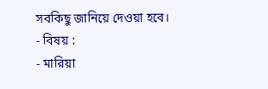সবকিছু জানিয়ে দেওয়া হবে।
- বিষয় :
- মারিয়া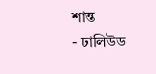শান্ত
- ঢালিউড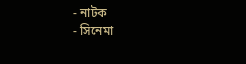- নাটক
- সিনেমা